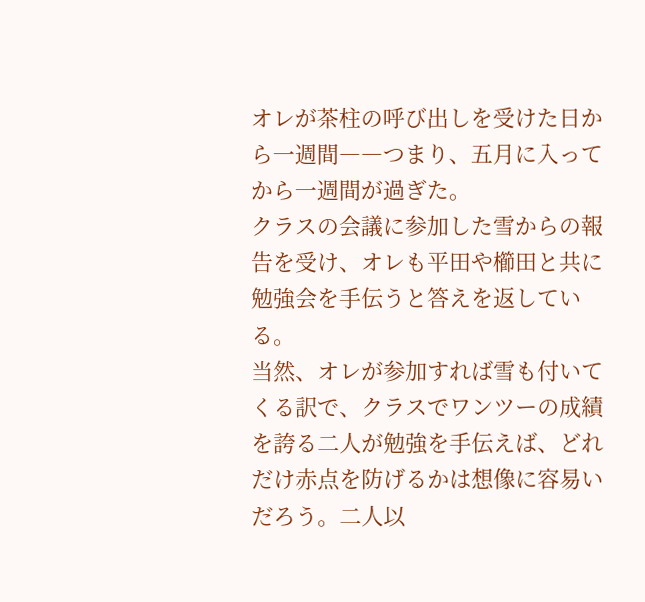オレが茶柱の呼び出しを受けた日から一週間――つまり、五月に入ってから一週間が過ぎた。
クラスの会議に参加した雪からの報告を受け、オレも平田や櫛田と共に勉強会を手伝うと答えを返している。
当然、オレが参加すれば雪も付いてくる訳で、クラスでワンツーの成績を誇る二人が勉強を手伝えば、どれだけ赤点を防げるかは想像に容易いだろう。二人以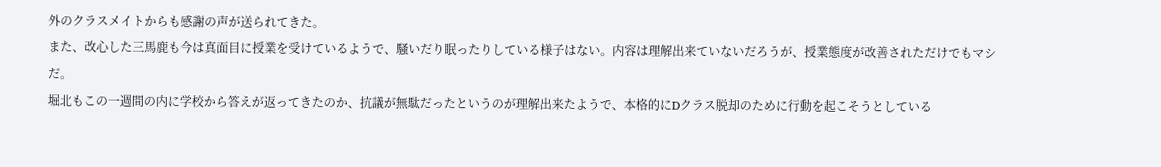外のクラスメイトからも感謝の声が送られてきた。
また、改心した三馬鹿も今は真面目に授業を受けているようで、騒いだり眠ったりしている様子はない。内容は理解出来ていないだろうが、授業態度が改善されただけでもマシだ。
堀北もこの一週間の内に学校から答えが返ってきたのか、抗議が無駄だったというのが理解出来たようで、本格的にDクラス脱却のために行動を起こそうとしている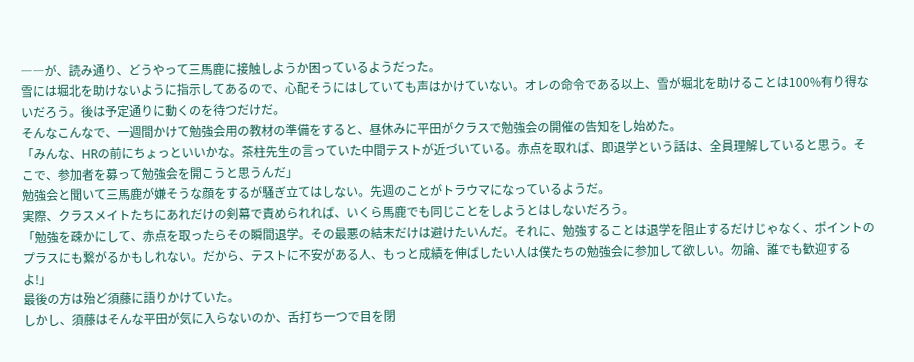――が、読み通り、どうやって三馬鹿に接触しようか困っているようだった。
雪には堀北を助けないように指示してあるので、心配そうにはしていても声はかけていない。オレの命令である以上、雪が堀北を助けることは100%有り得ないだろう。後は予定通りに動くのを待つだけだ。
そんなこんなで、一週間かけて勉強会用の教材の準備をすると、昼休みに平田がクラスで勉強会の開催の告知をし始めた。
「みんな、HRの前にちょっといいかな。茶柱先生の言っていた中間テストが近づいている。赤点を取れば、即退学という話は、全員理解していると思う。そこで、参加者を募って勉強会を開こうと思うんだ」
勉強会と聞いて三馬鹿が嫌そうな顔をするが騒ぎ立てはしない。先週のことがトラウマになっているようだ。
実際、クラスメイトたちにあれだけの剣幕で責められれば、いくら馬鹿でも同じことをしようとはしないだろう。
「勉強を疎かにして、赤点を取ったらその瞬間退学。その最悪の結末だけは避けたいんだ。それに、勉強することは退学を阻止するだけじゃなく、ポイントのプラスにも繋がるかもしれない。だから、テストに不安がある人、もっと成績を伸ばしたい人は僕たちの勉強会に参加して欲しい。勿論、誰でも歓迎するよ!」
最後の方は殆ど須藤に語りかけていた。
しかし、須藤はそんな平田が気に入らないのか、舌打ち一つで目を閉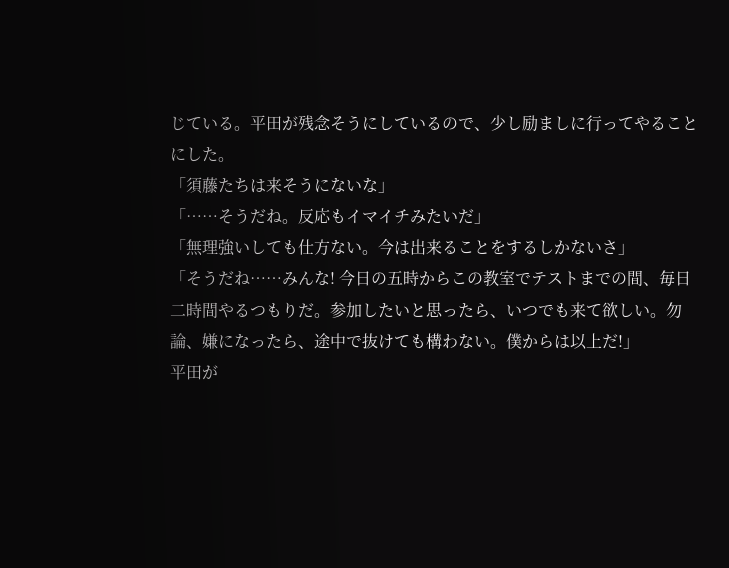じている。平田が残念そうにしているので、少し励ましに行ってやることにした。
「須藤たちは来そうにないな」
「……そうだね。反応もイマイチみたいだ」
「無理強いしても仕方ない。今は出来ることをするしかないさ」
「そうだね……みんな! 今日の五時からこの教室でテストまでの間、毎日二時間やるつもりだ。参加したいと思ったら、いつでも来て欲しい。勿論、嫌になったら、途中で抜けても構わない。僕からは以上だ!」
平田が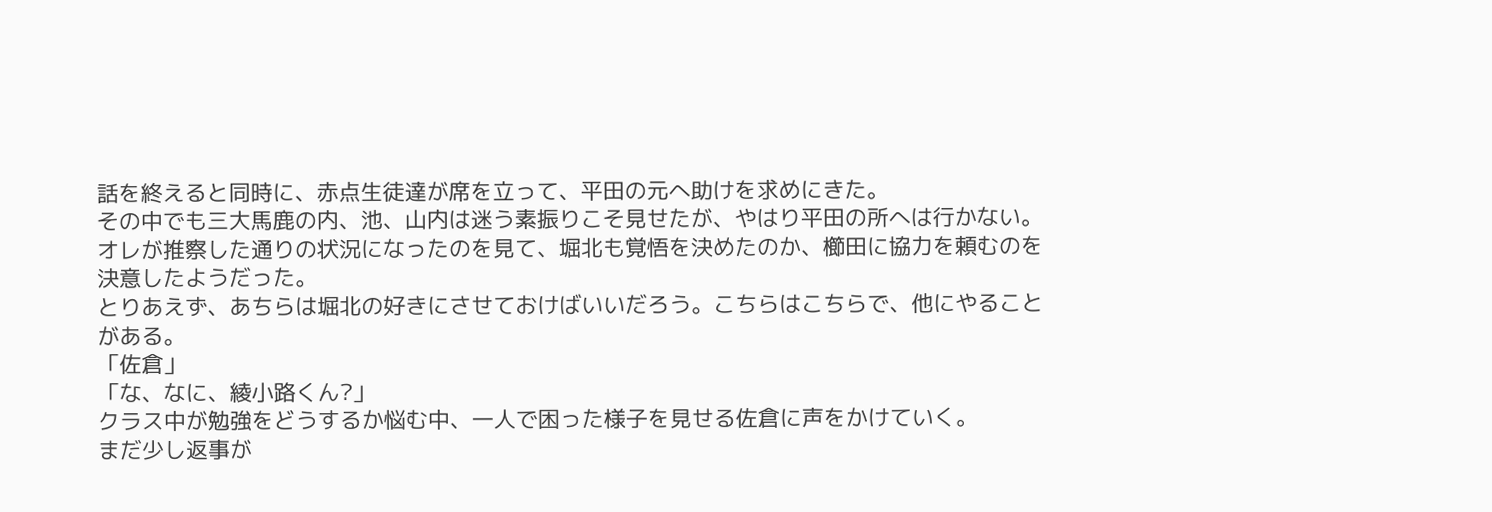話を終えると同時に、赤点生徒達が席を立って、平田の元へ助けを求めにきた。
その中でも三大馬鹿の内、池、山内は迷う素振りこそ見せたが、やはり平田の所へは行かない。
オレが推察した通りの状況になったのを見て、堀北も覚悟を決めたのか、櫛田に協力を頼むのを決意したようだった。
とりあえず、あちらは堀北の好きにさせておけばいいだろう。こちらはこちらで、他にやることがある。
「佐倉」
「な、なに、綾小路くん?」
クラス中が勉強をどうするか悩む中、一人で困った様子を見せる佐倉に声をかけていく。
まだ少し返事が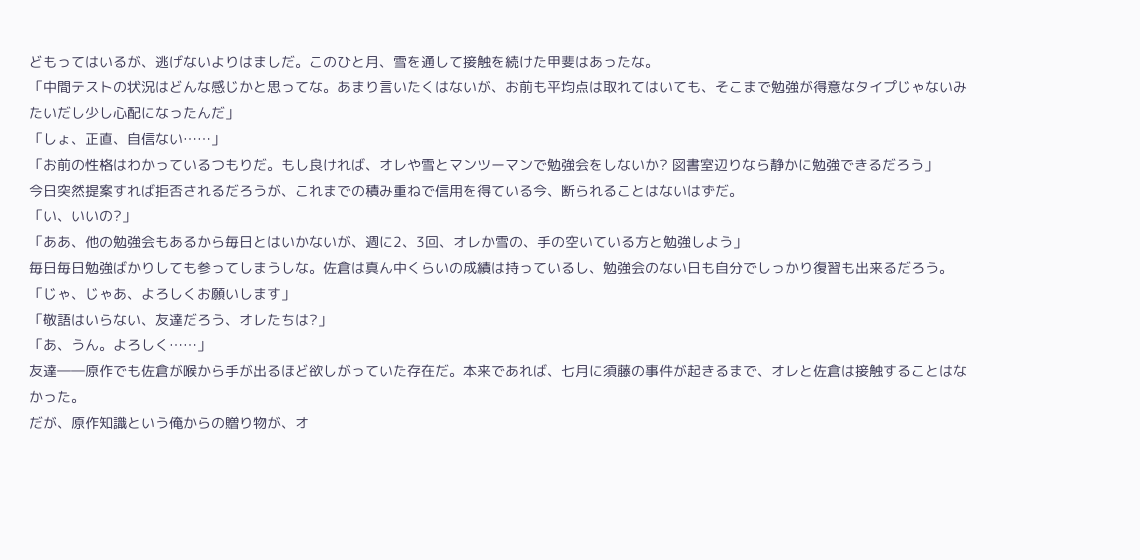どもってはいるが、逃げないよりはましだ。このひと月、雪を通して接触を続けた甲斐はあったな。
「中間テストの状況はどんな感じかと思ってな。あまり言いたくはないが、お前も平均点は取れてはいても、そこまで勉強が得意なタイプじゃないみたいだし少し心配になったんだ」
「しょ、正直、自信ない……」
「お前の性格はわかっているつもりだ。もし良ければ、オレや雪とマンツーマンで勉強会をしないか? 図書室辺りなら静かに勉強できるだろう」
今日突然提案すれば拒否されるだろうが、これまでの積み重ねで信用を得ている今、断られることはないはずだ。
「い、いいの?」
「ああ、他の勉強会もあるから毎日とはいかないが、週に2、3回、オレか雪の、手の空いている方と勉強しよう」
毎日毎日勉強ばかりしても参ってしまうしな。佐倉は真ん中くらいの成績は持っているし、勉強会のない日も自分でしっかり復習も出来るだろう。
「じゃ、じゃあ、よろしくお願いします」
「敬語はいらない、友達だろう、オレたちは?」
「あ、うん。よろしく……」
友達――原作でも佐倉が喉から手が出るほど欲しがっていた存在だ。本来であれば、七月に須藤の事件が起きるまで、オレと佐倉は接触することはなかった。
だが、原作知識という俺からの贈り物が、オ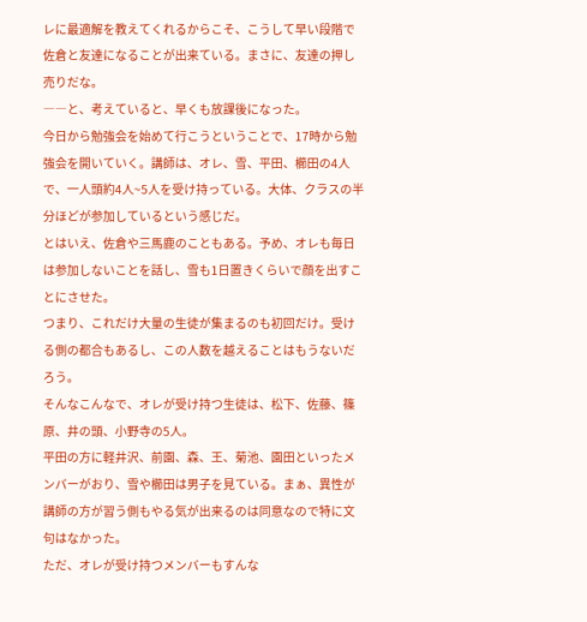レに最適解を教えてくれるからこそ、こうして早い段階で佐倉と友達になることが出来ている。まさに、友達の押し売りだな。
――と、考えていると、早くも放課後になった。
今日から勉強会を始めて行こうということで、17時から勉強会を開いていく。講師は、オレ、雪、平田、櫛田の4人で、一人頭約4人~5人を受け持っている。大体、クラスの半分ほどが参加しているという感じだ。
とはいえ、佐倉や三馬鹿のこともある。予め、オレも毎日は参加しないことを話し、雪も1日置きくらいで顔を出すことにさせた。
つまり、これだけ大量の生徒が集まるのも初回だけ。受ける側の都合もあるし、この人数を越えることはもうないだろう。
そんなこんなで、オレが受け持つ生徒は、松下、佐藤、篠原、井の頭、小野寺の5人。
平田の方に軽井沢、前園、森、王、菊池、園田といったメンバーがおり、雪や櫛田は男子を見ている。まぁ、異性が講師の方が習う側もやる気が出来るのは同意なので特に文句はなかった。
ただ、オレが受け持つメンバーもすんな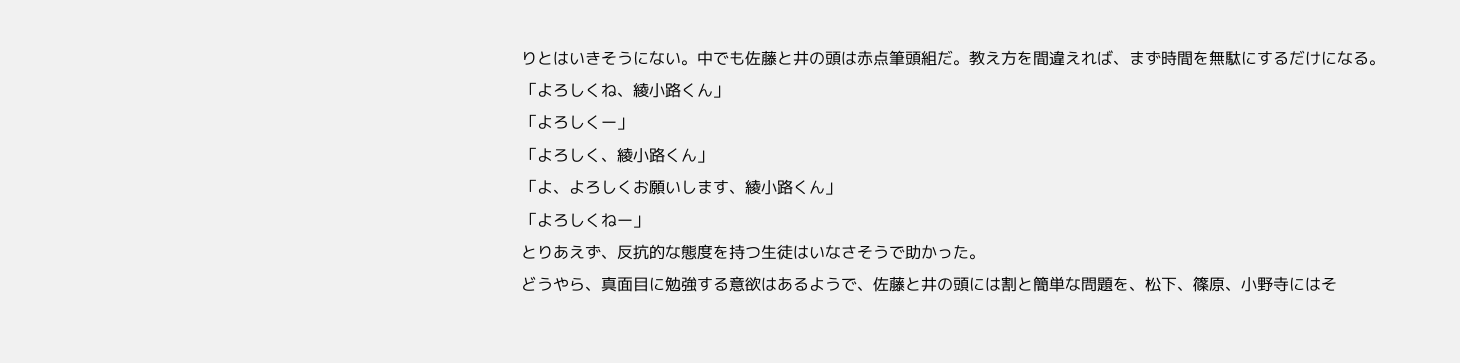りとはいきそうにない。中でも佐藤と井の頭は赤点筆頭組だ。教え方を間違えれば、まず時間を無駄にするだけになる。
「よろしくね、綾小路くん」
「よろしくー」
「よろしく、綾小路くん」
「よ、よろしくお願いします、綾小路くん」
「よろしくねー」
とりあえず、反抗的な態度を持つ生徒はいなさそうで助かった。
どうやら、真面目に勉強する意欲はあるようで、佐藤と井の頭には割と簡単な問題を、松下、篠原、小野寺にはそ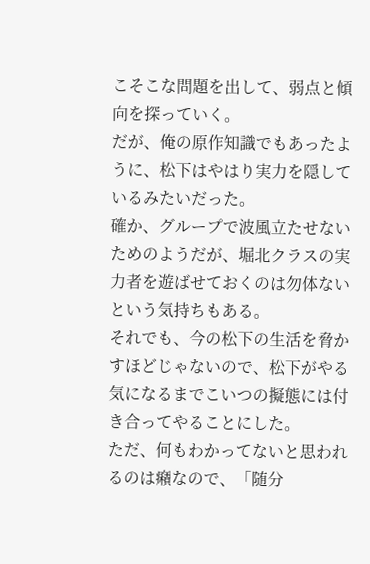こそこな問題を出して、弱点と傾向を探っていく。
だが、俺の原作知識でもあったように、松下はやはり実力を隠しているみたいだった。
確か、グループで波風立たせないためのようだが、堀北クラスの実力者を遊ばせておくのは勿体ないという気持ちもある。
それでも、今の松下の生活を脅かすほどじゃないので、松下がやる気になるまでこいつの擬態には付き合ってやることにした。
ただ、何もわかってないと思われるのは癪なので、「随分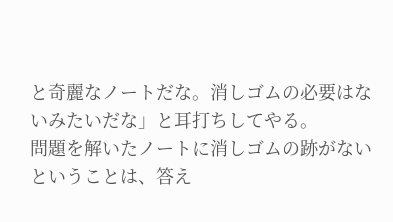と奇麗なノートだな。消しゴムの必要はないみたいだな」と耳打ちしてやる。
問題を解いたノートに消しゴムの跡がないということは、答え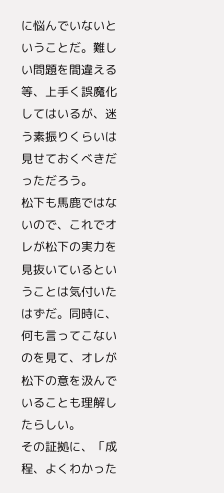に悩んでいないということだ。難しい問題を間違える等、上手く誤魔化してはいるが、迷う素振りくらいは見せておくべきだっただろう。
松下も馬鹿ではないので、これでオレが松下の実力を見抜いているということは気付いたはずだ。同時に、何も言ってこないのを見て、オレが松下の意を汲んでいることも理解したらしい。
その証拠に、「成程、よくわかった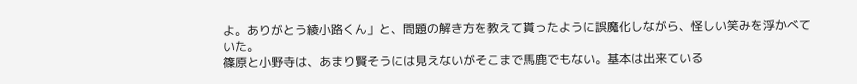よ。ありがとう綾小路くん」と、問題の解き方を教えて貰ったように誤魔化しながら、怪しい笑みを浮かべていた。
篠原と小野寺は、あまり賢そうには見えないがそこまで馬鹿でもない。基本は出来ている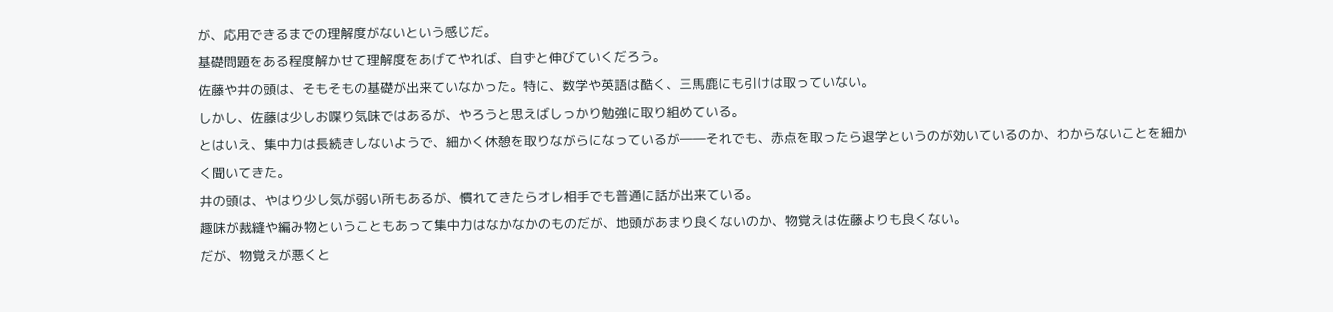が、応用できるまでの理解度がないという感じだ。
基礎問題をある程度解かせて理解度をあげてやれば、自ずと伸びていくだろう。
佐藤や井の頭は、そもそもの基礎が出来ていなかった。特に、数学や英語は酷く、三馬鹿にも引けは取っていない。
しかし、佐藤は少しお喋り気味ではあるが、やろうと思えばしっかり勉強に取り組めている。
とはいえ、集中力は長続きしないようで、細かく休憩を取りながらになっているが――それでも、赤点を取ったら退学というのが効いているのか、わからないことを細かく聞いてきた。
井の頭は、やはり少し気が弱い所もあるが、慣れてきたらオレ相手でも普通に話が出来ている。
趣味が裁縫や編み物ということもあって集中力はなかなかのものだが、地頭があまり良くないのか、物覚えは佐藤よりも良くない。
だが、物覚えが悪くと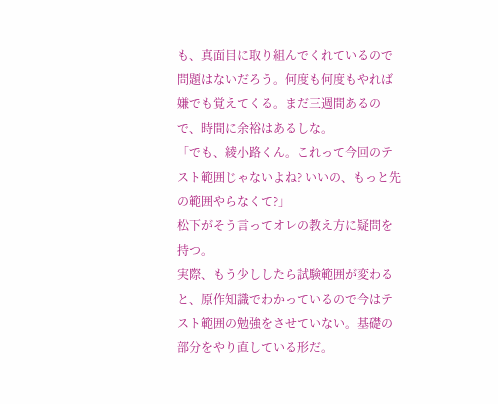も、真面目に取り組んでくれているので問題はないだろう。何度も何度もやれば嫌でも覚えてくる。まだ三週間あるので、時間に余裕はあるしな。
「でも、綾小路くん。これって今回のテスト範囲じゃないよね? いいの、もっと先の範囲やらなくて?」
松下がそう言ってオレの教え方に疑問を持つ。
実際、もう少ししたら試験範囲が変わると、原作知識でわかっているので今はテスト範囲の勉強をさせていない。基礎の部分をやり直している形だ。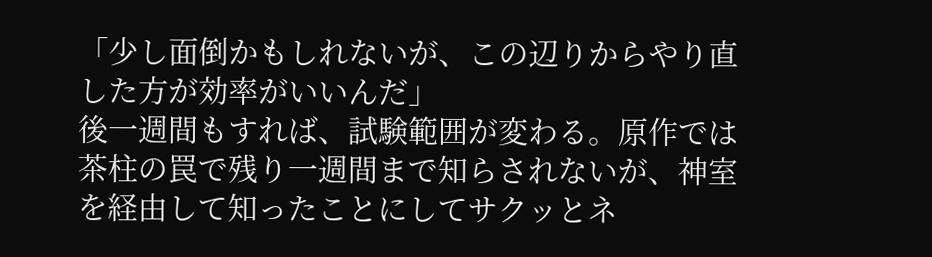「少し面倒かもしれないが、この辺りからやり直した方が効率がいいんだ」
後一週間もすれば、試験範囲が変わる。原作では茶柱の罠で残り一週間まで知らされないが、神室を経由して知ったことにしてサクッとネ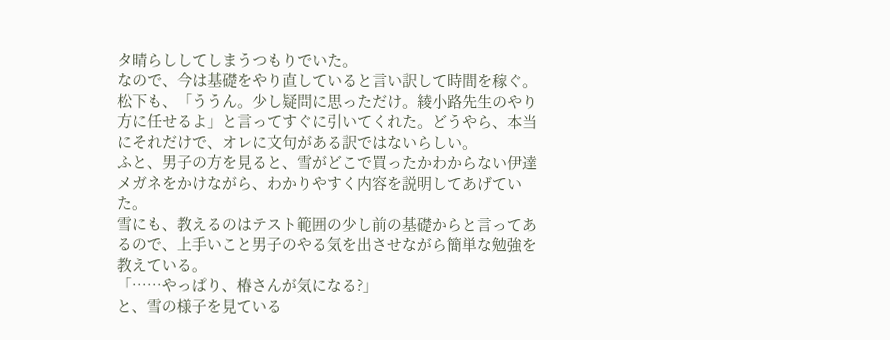タ晴らししてしまうつもりでいた。
なので、今は基礎をやり直していると言い訳して時間を稼ぐ。松下も、「ううん。少し疑問に思っただけ。綾小路先生のやり方に任せるよ」と言ってすぐに引いてくれた。どうやら、本当にそれだけで、オレに文句がある訳ではないらしい。
ふと、男子の方を見ると、雪がどこで買ったかわからない伊達メガネをかけながら、わかりやすく内容を説明してあげていた。
雪にも、教えるのはテスト範囲の少し前の基礎からと言ってあるので、上手いこと男子のやる気を出させながら簡単な勉強を教えている。
「……やっぱり、椿さんが気になる?」
と、雪の様子を見ている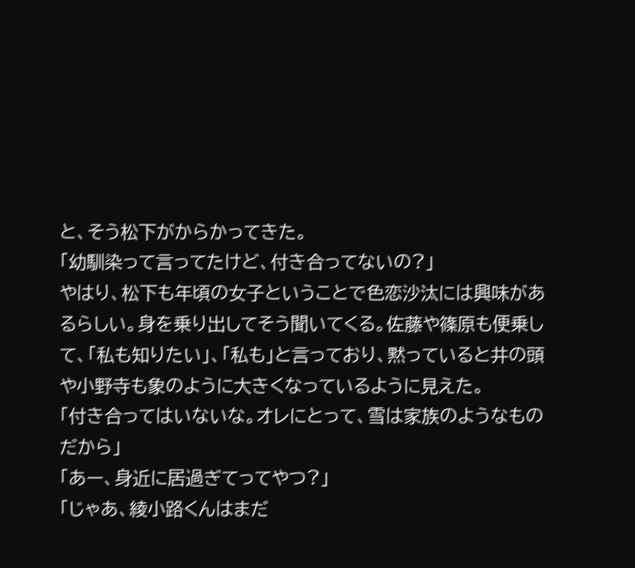と、そう松下がからかってきた。
「幼馴染って言ってたけど、付き合ってないの?」
やはり、松下も年頃の女子ということで色恋沙汰には興味があるらしい。身を乗り出してそう聞いてくる。佐藤や篠原も便乗して、「私も知りたい」、「私も」と言っており、黙っていると井の頭や小野寺も象のように大きくなっているように見えた。
「付き合ってはいないな。オレにとって、雪は家族のようなものだから」
「あー、身近に居過ぎてってやつ?」
「じゃあ、綾小路くんはまだ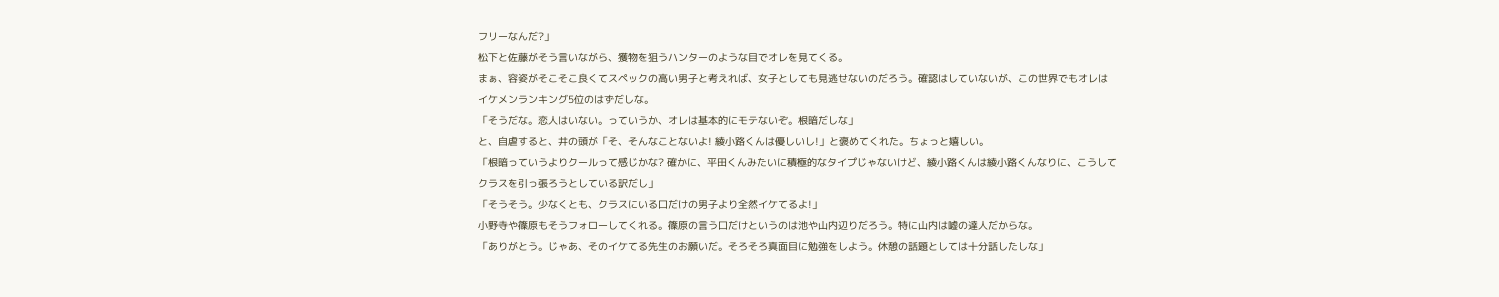フリーなんだ?」
松下と佐藤がそう言いながら、獲物を狙うハンターのような目でオレを見てくる。
まぁ、容姿がそこそこ良くてスペックの高い男子と考えれば、女子としても見逃せないのだろう。確認はしていないが、この世界でもオレはイケメンランキング5位のはずだしな。
「そうだな。恋人はいない。っていうか、オレは基本的にモテないぞ。根暗だしな」
と、自虐すると、井の頭が「そ、そんなことないよ! 綾小路くんは優しいし!」と褒めてくれた。ちょっと嬉しい。
「根暗っていうよりクールって感じかな? 確かに、平田くんみたいに積極的なタイプじゃないけど、綾小路くんは綾小路くんなりに、こうしてクラスを引っ張ろうとしている訳だし」
「そうそう。少なくとも、クラスにいる口だけの男子より全然イケてるよ!」
小野寺や篠原もそうフォローしてくれる。篠原の言う口だけというのは池や山内辺りだろう。特に山内は嘘の達人だからな。
「ありがとう。じゃあ、そのイケてる先生のお願いだ。そろそろ真面目に勉強をしよう。休憩の話題としては十分話したしな」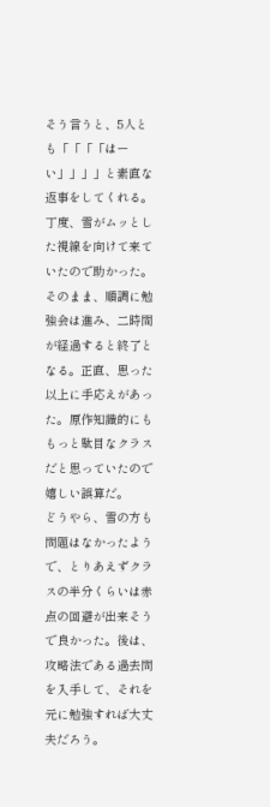そう言うと、5人とも「「「「はーい」」」」と素直な返事をしてくれる。丁度、雪がムッとした視線を向けて来ていたので助かった。
そのまま、順調に勉強会は進み、二時間が経過すると終了となる。正直、思った以上に手応えがあった。原作知識的にももっと駄目なクラスだと思っていたので嬉しい誤算だ。
どうやら、雪の方も問題はなかったようで、とりあえずクラスの半分くらいは赤点の回避が出来そうで良かった。後は、攻略法である過去問を入手して、それを元に勉強すれば大丈夫だろう。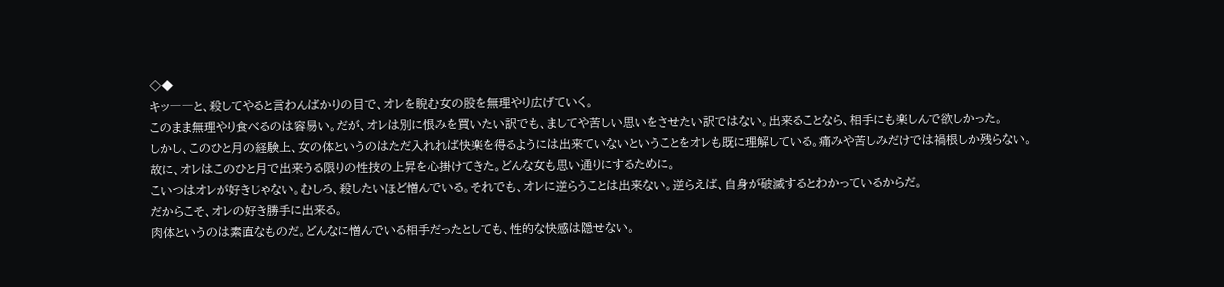◇◆
キッ――と、殺してやると言わんばかりの目で、オレを睨む女の股を無理やり広げていく。
このまま無理やり食べるのは容易い。だが、オレは別に恨みを買いたい訳でも、ましてや苦しい思いをさせたい訳ではない。出来ることなら、相手にも楽しんで欲しかった。
しかし、このひと月の経験上、女の体というのはただ入れれば快楽を得るようには出来ていないということをオレも既に理解している。痛みや苦しみだけでは禍根しか残らない。
故に、オレはこのひと月で出来うる限りの性技の上昇を心掛けてきた。どんな女も思い通りにするために。
こいつはオレが好きじゃない。むしろ、殺したいほど憎んでいる。それでも、オレに逆らうことは出来ない。逆らえば、自身が破滅するとわかっているからだ。
だからこそ、オレの好き勝手に出来る。
肉体というのは素直なものだ。どんなに憎んでいる相手だったとしても、性的な快感は隠せない。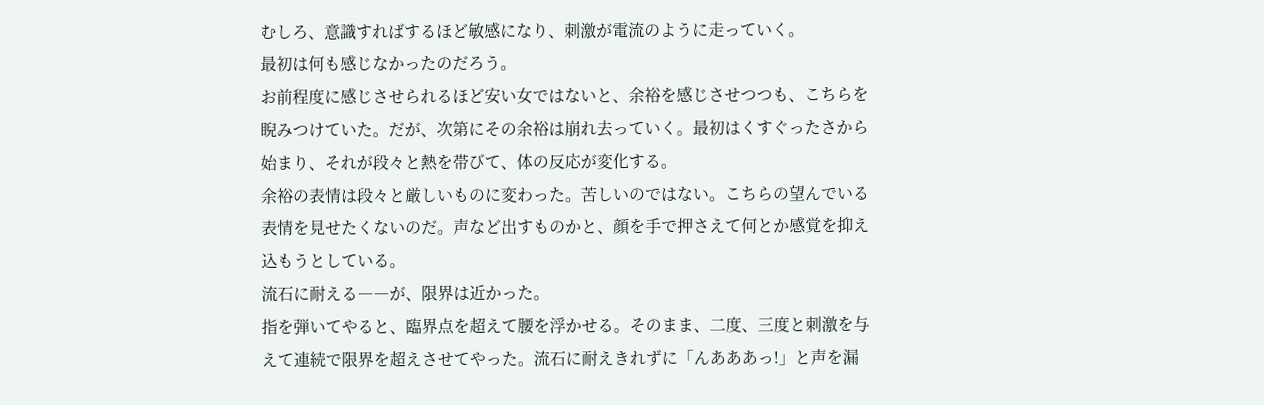むしろ、意識すればするほど敏感になり、刺激が電流のように走っていく。
最初は何も感じなかったのだろう。
お前程度に感じさせられるほど安い女ではないと、余裕を感じさせつつも、こちらを睨みつけていた。だが、次第にその余裕は崩れ去っていく。最初はくすぐったさから始まり、それが段々と熱を帯びて、体の反応が変化する。
余裕の表情は段々と厳しいものに変わった。苦しいのではない。こちらの望んでいる表情を見せたくないのだ。声など出すものかと、顔を手で押さえて何とか感覚を抑え込もうとしている。
流石に耐える――が、限界は近かった。
指を弾いてやると、臨界点を超えて腰を浮かせる。そのまま、二度、三度と刺激を与えて連続で限界を超えさせてやった。流石に耐えきれずに「んあああっ!」と声を漏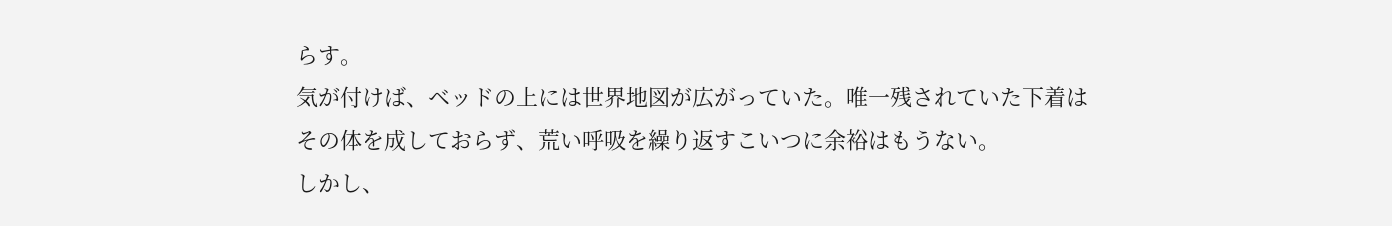らす。
気が付けば、ベッドの上には世界地図が広がっていた。唯一残されていた下着はその体を成しておらず、荒い呼吸を繰り返すこいつに余裕はもうない。
しかし、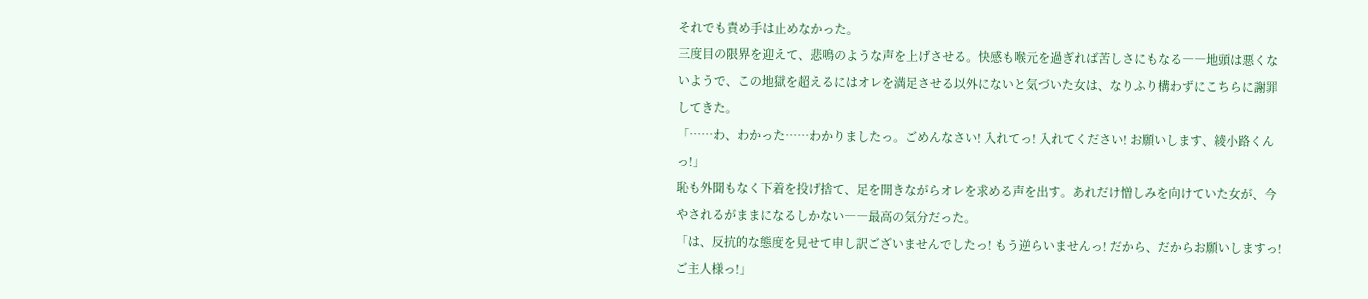それでも責め手は止めなかった。
三度目の限界を迎えて、悲鳴のような声を上げさせる。快感も喉元を過ぎれば苦しさにもなる――地頭は悪くないようで、この地獄を超えるにはオレを満足させる以外にないと気づいた女は、なりふり構わずにこちらに謝罪してきた。
「……わ、わかった……わかりましたっ。ごめんなさい! 入れてっ! 入れてください! お願いします、綾小路くんっ!」
恥も外聞もなく下着を投げ捨て、足を開きながらオレを求める声を出す。あれだけ憎しみを向けていた女が、今やされるがままになるしかない――最高の気分だった。
「は、反抗的な態度を見せて申し訳ございませんでしたっ! もう逆らいませんっ! だから、だからお願いしますっ! ご主人様っ!」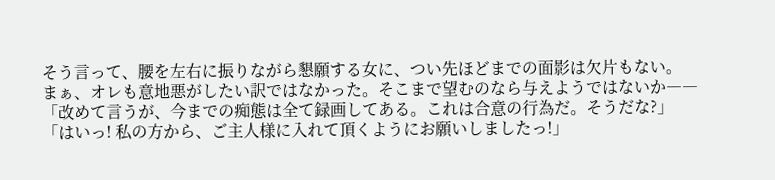そう言って、腰を左右に振りながら懇願する女に、つい先ほどまでの面影は欠片もない。
まぁ、オレも意地悪がしたい訳ではなかった。そこまで望むのなら与えようではないか――
「改めて言うが、今までの痴態は全て録画してある。これは合意の行為だ。そうだな?」
「はいっ! 私の方から、ご主人様に入れて頂くようにお願いしましたっ!」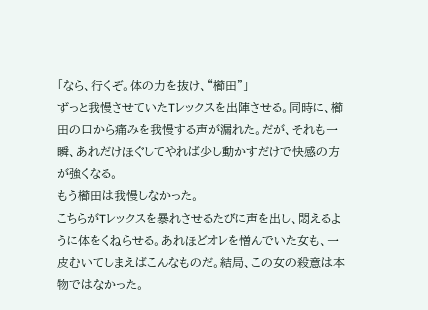「なら、行くぞ。体の力を抜け、“櫛田”」
ずっと我慢させていたTレックスを出陣させる。同時に、櫛田の口から痛みを我慢する声が漏れた。だが、それも一瞬、あれだけほぐしてやれば少し動かすだけで快感の方が強くなる。
もう櫛田は我慢しなかった。
こちらがTレックスを暴れさせるたびに声を出し、悶えるように体をくねらせる。あれほどオレを憎んでいた女も、一皮むいてしまえばこんなものだ。結局、この女の殺意は本物ではなかった。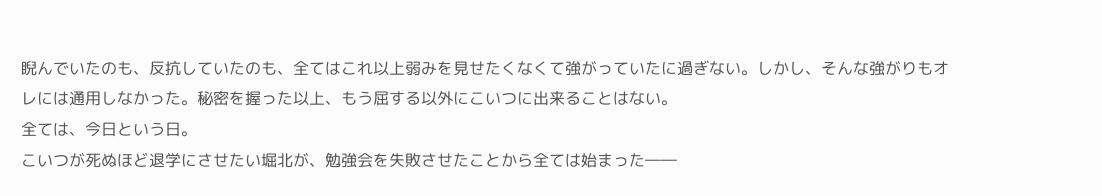睨んでいたのも、反抗していたのも、全てはこれ以上弱みを見せたくなくて強がっていたに過ぎない。しかし、そんな強がりもオレには通用しなかった。秘密を握った以上、もう屈する以外にこいつに出来ることはない。
全ては、今日という日。
こいつが死ぬほど退学にさせたい堀北が、勉強会を失敗させたことから全ては始まった――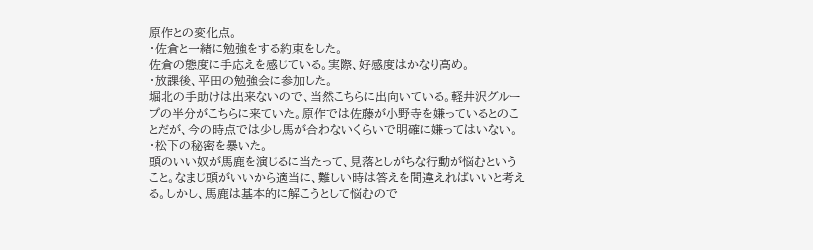原作との変化点。
・佐倉と一緒に勉強をする約束をした。
佐倉の態度に手応えを感じている。実際、好感度はかなり高め。
・放課後、平田の勉強会に参加した。
堀北の手助けは出来ないので、当然こちらに出向いている。軽井沢グループの半分がこちらに来ていた。原作では佐藤が小野寺を嫌っているとのことだが、今の時点では少し馬が合わないくらいで明確に嫌ってはいない。
・松下の秘密を暴いた。
頭のいい奴が馬鹿を演じるに当たって、見落としがちな行動が悩むということ。なまじ頭がいいから適当に、難しい時は答えを間違えればいいと考える。しかし、馬鹿は基本的に解こうとして悩むので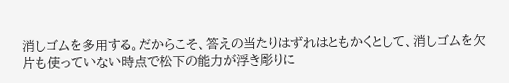消しゴムを多用する。だからこそ、答えの当たりはずれはともかくとして、消しゴムを欠片も使っていない時点で松下の能力が浮き彫りに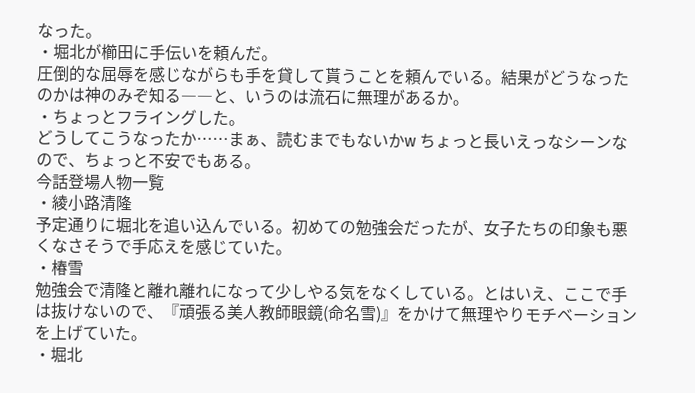なった。
・堀北が櫛田に手伝いを頼んだ。
圧倒的な屈辱を感じながらも手を貸して貰うことを頼んでいる。結果がどうなったのかは神のみぞ知る――と、いうのは流石に無理があるか。
・ちょっとフライングした。
どうしてこうなったか……まぁ、読むまでもないかw ちょっと長いえっなシーンなので、ちょっと不安でもある。
今話登場人物一覧
・綾小路清隆
予定通りに堀北を追い込んでいる。初めての勉強会だったが、女子たちの印象も悪くなさそうで手応えを感じていた。
・椿雪
勉強会で清隆と離れ離れになって少しやる気をなくしている。とはいえ、ここで手は抜けないので、『頑張る美人教師眼鏡(命名雪)』をかけて無理やりモチベーションを上げていた。
・堀北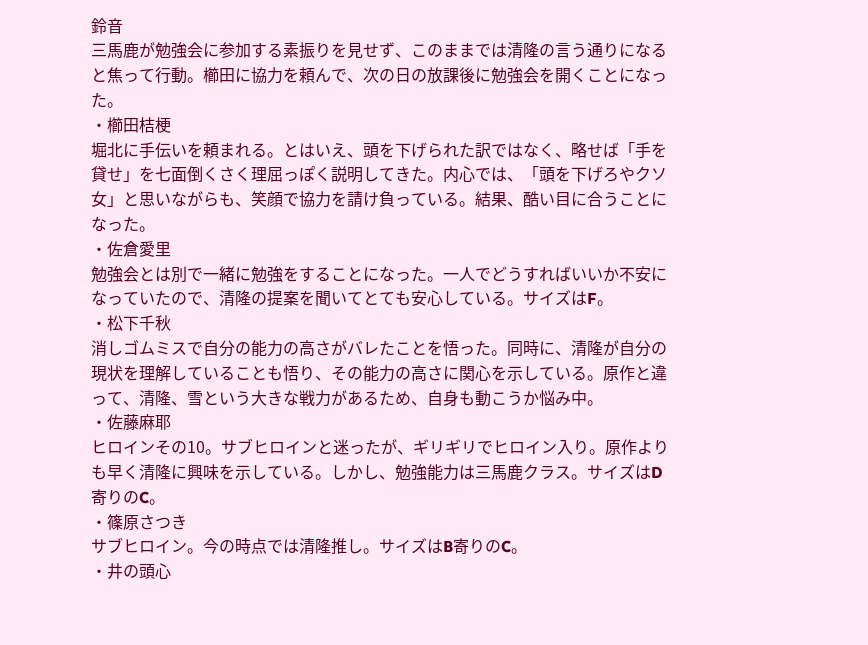鈴音
三馬鹿が勉強会に参加する素振りを見せず、このままでは清隆の言う通りになると焦って行動。櫛田に協力を頼んで、次の日の放課後に勉強会を開くことになった。
・櫛田桔梗
堀北に手伝いを頼まれる。とはいえ、頭を下げられた訳ではなく、略せば「手を貸せ」を七面倒くさく理屈っぽく説明してきた。内心では、「頭を下げろやクソ女」と思いながらも、笑顔で協力を請け負っている。結果、酷い目に合うことになった。
・佐倉愛里
勉強会とは別で一緒に勉強をすることになった。一人でどうすればいいか不安になっていたので、清隆の提案を聞いてとても安心している。サイズはF。
・松下千秋
消しゴムミスで自分の能力の高さがバレたことを悟った。同時に、清隆が自分の現状を理解していることも悟り、その能力の高さに関心を示している。原作と違って、清隆、雪という大きな戦力があるため、自身も動こうか悩み中。
・佐藤麻耶
ヒロインその10。サブヒロインと迷ったが、ギリギリでヒロイン入り。原作よりも早く清隆に興味を示している。しかし、勉強能力は三馬鹿クラス。サイズはD寄りのC。
・篠原さつき
サブヒロイン。今の時点では清隆推し。サイズはB寄りのC。
・井の頭心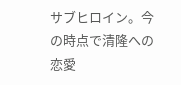サブヒロイン。今の時点で清隆への恋愛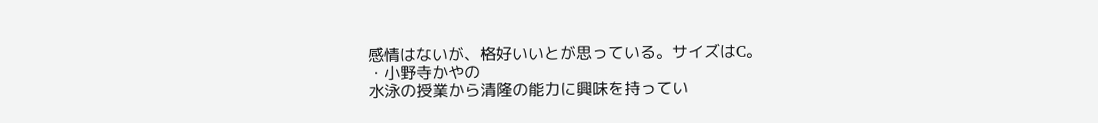感情はないが、格好いいとが思っている。サイズはC。
・小野寺かやの
水泳の授業から清隆の能力に興味を持ってい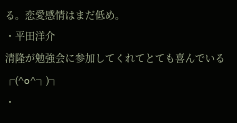る。恋愛感情はまだ低め。
・平田洋介
清隆が勉強会に参加してくれてとても喜んでいる┌(^o^┐)┐
・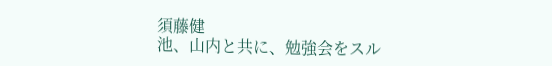須藤健
池、山内と共に、勉強会をスル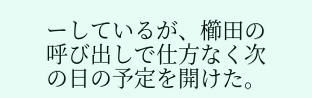ーしているが、櫛田の呼び出しで仕方なく次の日の予定を開けた。